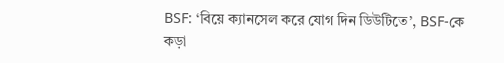BSF: ‘বিয়ে ক্যানসেল করে যোগ দিন ডিউটিতে’, BSF-কে কড়া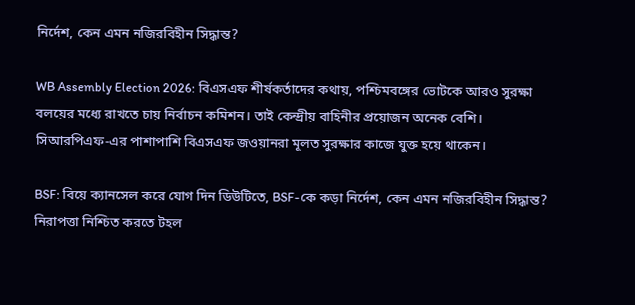নির্দেশ, কেন এমন নজিরবিহীন সিদ্ধান্ত?

WB Assembly Election 2026: বিএসএফ শীর্ষকর্তাদের কথায়, পশ্চিমবঙ্গের ভোটকে আরও সুরক্ষা বলয়ের মধ্যে রাখতে চায় নির্বাচন কমিশন। তাই কেন্দ্রীয় বাহিনীর প্রয়োজন অনেক বেশি। সিআরপিএফ-এর পাশাপাশি বিএসএফ জওয়ানরা মূলত সুরক্ষার কাজে যুক্ত হয়ে থাকেন।

BSF: বিয়ে ক্যানসেল করে যোগ দিন ডিউটিতে, BSF-কে কড়া নির্দেশ, কেন এমন নজিরবিহীন সিদ্ধান্ত?
নিরাপত্তা নিশ্চিত করতে টহল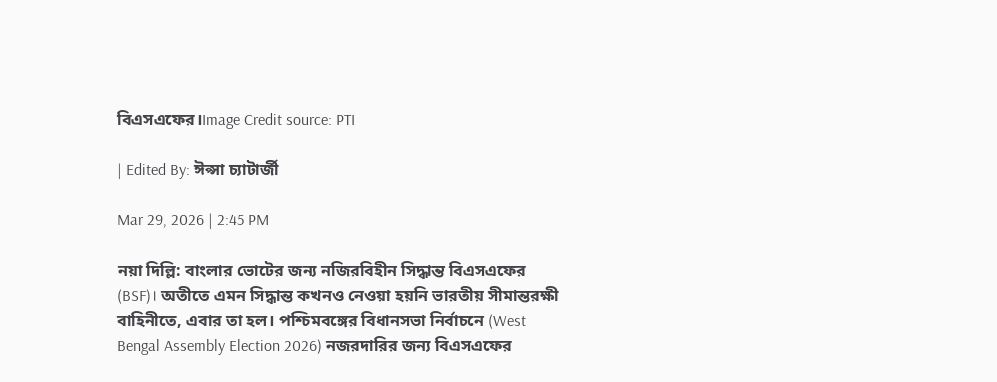বিএসএফের।Image Credit source: PTI

| Edited By: ঈপ্সা চ্যাটার্জী

Mar 29, 2026 | 2:45 PM

নয়া দিল্লি: বাংলার ভোটের জন্য নজিরবিহীন সিদ্ধান্ত বিএসএফের (BSF)। অতীতে এমন সিদ্ধান্ত কখনও নেওয়া হয়নি ভারতীয় সীমান্তরক্ষী বাহিনীতে, এবার তা হল। পশ্চিমবঙ্গের বিধানসভা নির্বাচনে (West Bengal Assembly Election 2026) নজরদারির জন্য বিএসএফের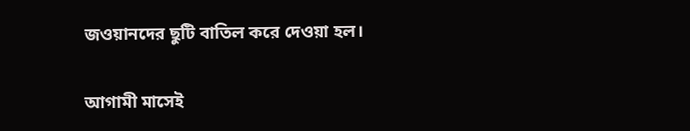জওয়ানদের ছুটি বাতিল করে দেওয়া হল।

আগামী মাসেই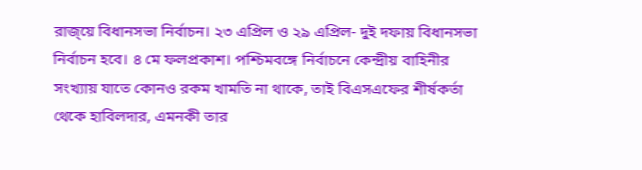রাজ্য়ে বিধানসভা নির্বাচন। ২৩ এপ্রিল ও ২৯ এপ্রিল- দুই দফায় বিধানসভা নির্বাচন হবে। ৪ মে ফলপ্রকাশ। পশ্চিমবঙ্গে নির্বাচনে কেন্দ্রীয় বাহিনীর সংখ্যায় যাতে কোনও রকম খামতি না থাকে, তাই বিএসএফের শীর্ষকর্তা থেকে হাবিলদার, এমনকী তার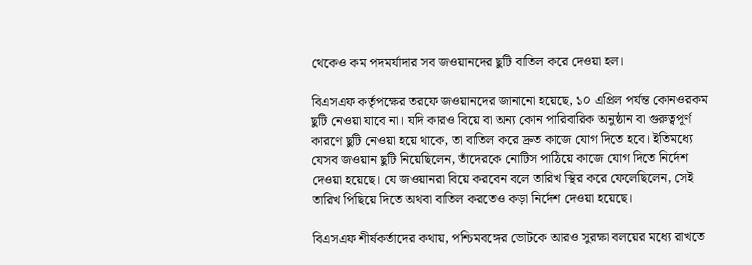থেকেও কম পদমর্যাদার সব জওয়ানদের ছুটি বাতিল করে দেওয়া হল।

বিএসএফ কর্তৃপক্ষের তরফে জওয়ানদের জানানো হয়েছে, ১০ এপ্রিল পর্যন্ত কোনওরকম ছুটি নেওয়া যাবে না। যদি কারও বিয়ে বা অন্য কোন পারিবারিক অনুষ্ঠান বা গুরুত্বপূর্ণ কারণে ছুটি নেওয়া হয়ে থাকে, তা বাতিল করে দ্রুত কাজে যোগ দিতে হবে। ইতিমধ্যে যেসব জওয়ান ছুটি নিয়েছিলেন, তাঁদেরকে নোটিস পাঠিয়ে কাজে যোগ দিতে নির্দেশ দেওয়া হয়েছে। যে জওয়ানরা বিয়ে করবেন বলে তারিখ স্থির করে ফেলেছিলেন, সেই তারিখ পিছিয়ে দিতে অথবা বাতিল করতেও কড়া নির্দেশ দেওয়া হয়েছে।

বিএসএফ শীর্ষকর্তাদের কথায়, পশ্চিমবঙ্গের ভোটকে আরও সুরক্ষা বলয়ের মধ্যে রাখতে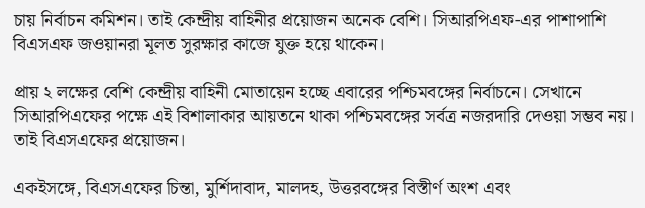চায় নির্বাচন কমিশন। তাই কেন্দ্রীয় বাহিনীর প্রয়োজন অনেক বেশি। সিআরপিএফ-এর পাশাপাশি বিএসএফ জওয়ানরা মূলত সুরক্ষার কাজে যুক্ত হয়ে থাকেন।

প্রায় ২ লক্ষের বেশি কেন্দ্রীয় বাহিনী মোতায়েন হচ্ছে এবারের পশ্চিমবঙ্গের নির্বাচনে। সেখানে সিআরপিএফের পক্ষে এই বিশালাকার আয়তনে থাকা পশ্চিমবঙ্গের সর্বত্র নজরদারি দেওয়া সম্ভব নয়। তাই বিএসএফের প্রয়োজন।

একইসঙ্গে, বিএসএফের চিন্তা, মুর্শিদাবাদ, মালদহ, উত্তরবঙ্গের বিস্তীর্ণ অংশ এবং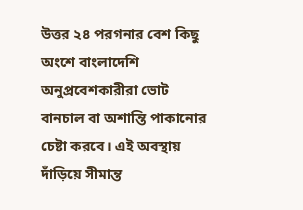উত্তর ২৪ পরগনার বেশ কিছু অংশে বাংলাদেশি অনুপ্রবেশকারীরা ভোট বানচাল বা অশান্তি পাকানোর চেষ্টা করবে। এই অবস্থায় দাঁড়িয়ে সীমান্ত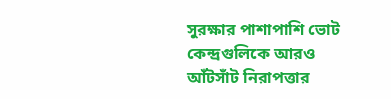সুরক্ষার পাশাপাশি ভোট কেন্দ্রগুলিকে আরও আঁটসাঁট নিরাপত্তার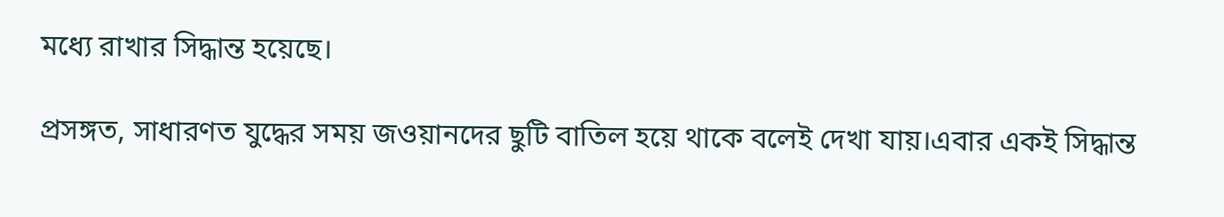মধ্যে রাখার সিদ্ধান্ত হয়েছে।

প্রসঙ্গত, সাধারণত যুদ্ধের সময় জওয়ানদের ছুটি বাতিল হয়ে থাকে বলেই দেখা যায়।এবার একই সিদ্ধান্ত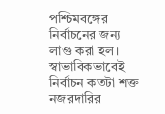পশ্চিমবঙ্গের নির্বাচনের জন্য লাগু করা হল। স্বাভাবিকভাবেই নির্বাচন কতটা শক্ত নজরদারির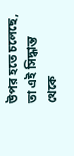উপর হতে চলেছে, তা এই সিদ্ধান্ত থেকে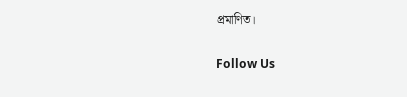প্রমাণিত।

Follow Us